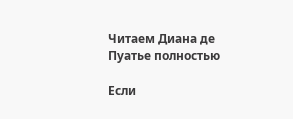Читаем Диана де Пуатье полностью

Если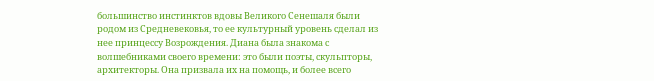большинство инстинктов вдовы Великого Сенешаля были родом из Средневековья, то ее культурный уровень сделал из нее принцессу Возрождения. Диана была знакома с волшебниками своего времени: это были поэты, скульпторы, архитекторы. Она призвала их на помощь, и более всего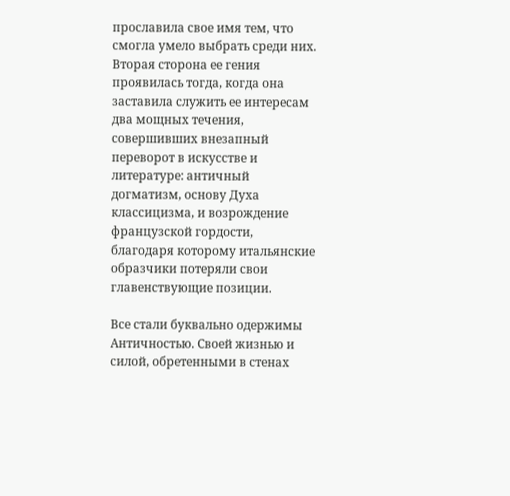прославила свое имя тем, что смогла умело выбрать среди них. Вторая сторона ее гения проявилась тогда, когда она заставила служить ее интересам два мощных течения, совершивших внезапный переворот в искусстве и литературе: античный догматизм, основу Духа классицизма, и возрождение французской гордости, благодаря которому итальянские образчики потеряли свои главенствующие позиции.

Все стали буквально одержимы Античностью. Своей жизнью и силой, обретенными в стенах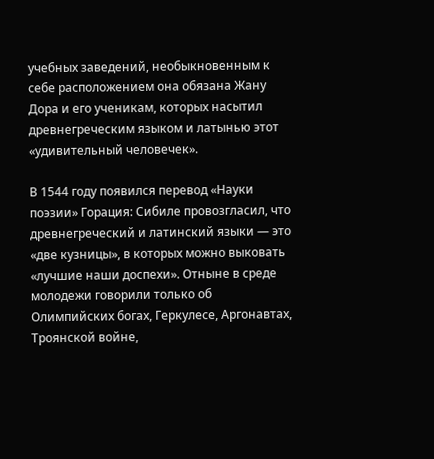учебных заведений, необыкновенным к себе расположением она обязана Жану Дора и его ученикам, которых насытил древнегреческим языком и латынью этот «удивительный человечек».

В 1544 году появился перевод «Науки поэзии» Горация: Сибиле провозгласил, что древнегреческий и латинский языки — это «две кузницы», в которых можно выковать «лучшие наши доспехи». Отныне в среде молодежи говорили только об Олимпийских богах, Геркулесе, Аргонавтах, Троянской войне,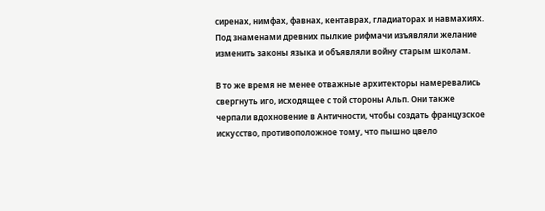сиренах, нимфах, фавнах, кентаврах, гладиаторах и навмахиях. Под знаменами древних пылкие рифмачи изъявляли желание изменить законы языка и объявляли войну старым школам.

В то же время не менее отважные архитекторы намеревались свергнуть иго, исходящее с той стороны Альп. Они также черпали вдохновение в Античности, чтобы создать французское искусство, противоположное тому, что пышно цвело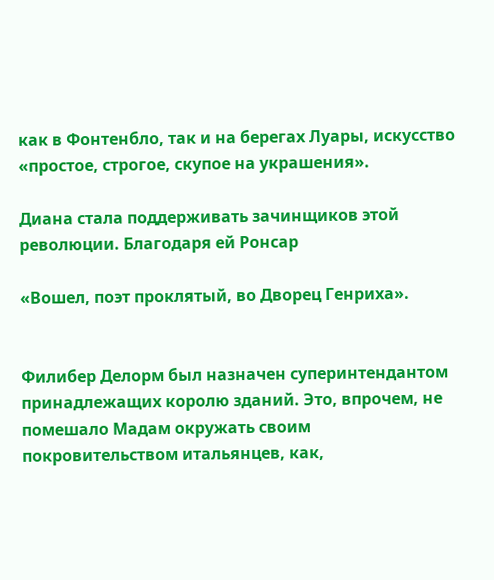как в Фонтенбло, так и на берегах Луары, искусство «простое, строгое, скупое на украшения».

Диана стала поддерживать зачинщиков этой революции. Благодаря ей Ронсар

«Вошел, поэт проклятый, во Дворец Генриха».


Филибер Делорм был назначен суперинтендантом принадлежащих королю зданий. Это, впрочем, не помешало Мадам окружать своим покровительством итальянцев, как,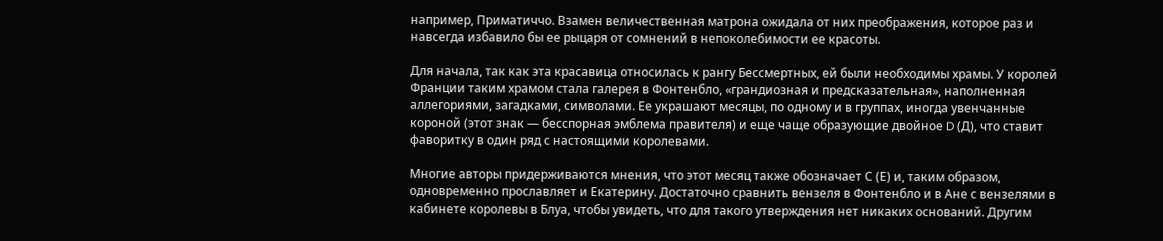например, Приматиччо. Взамен величественная матрона ожидала от них преображения, которое раз и навсегда избавило бы ее рыцаря от сомнений в непоколебимости ее красоты.

Для начала, так как эта красавица относилась к рангу Бессмертных, ей были необходимы храмы. У королей Франции таким храмом стала галерея в Фонтенбло, «грандиозная и предсказательная», наполненная аллегориями, загадками, символами. Ее украшают месяцы, по одному и в группах, иногда увенчанные короной (этот знак — бесспорная эмблема правителя) и еще чаще образующие двойное D (Д), что ставит фаворитку в один ряд с настоящими королевами.

Многие авторы придерживаются мнения, что этот месяц также обозначает С (Е) и, таким образом, одновременно прославляет и Екатерину. Достаточно сравнить вензеля в Фонтенбло и в Ане с вензелями в кабинете королевы в Блуа, чтобы увидеть, что для такого утверждения нет никаких оснований. Другим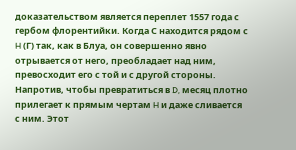доказательством является переплет 1557 года с гербом флорентийки. Когда С находится рядом с H (Г) так, как в Блуа, он совершенно явно отрывается от него, преобладает над ним, превосходит его с той и с другой стороны. Напротив, чтобы превратиться в D, месяц плотно прилегает к прямым чертам H и даже сливается с ним. Этот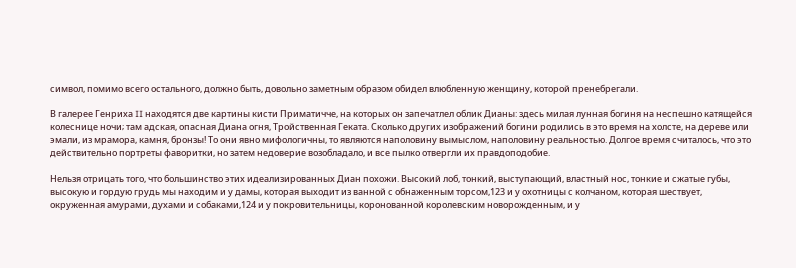символ, помимо всего остального, должно быть, довольно заметным образом обидел влюбленную женщину, которой пренебрегали.

В галерее Генриха II находятся две картины кисти Приматичче, на которых он запечатлел облик Дианы: здесь милая лунная богиня на неспешно катящейся колеснице ночи; там адская, опасная Диана огня, Тройственная Геката. Сколько других изображений богини родились в это время на холсте, на дереве или эмали, из мрамора, камня, бронзы! То они явно мифологичны, то являются наполовину вымыслом, наполовину реальностью. Долгое время считалось, что это действительно портреты фаворитки, но затем недоверие возобладало, и все пылко отвергли их правдоподобие.

Нельзя отрицать того, что большинство этих идеализированных Диан похожи. Высокий лоб, тонкий, выступающий, властный нос, тонкие и сжатые губы, высокую и гордую грудь мы находим и у дамы, которая выходит из ванной с обнаженным торсом,123 и у охотницы с колчаном, которая шествует, окруженная амурами, духами и собаками,124 и у покровительницы, коронованной королевским новорожденным, и у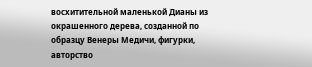восхитительной маленькой Дианы из окрашенного дерева, созданной по образцу Венеры Медичи, фигурки, авторство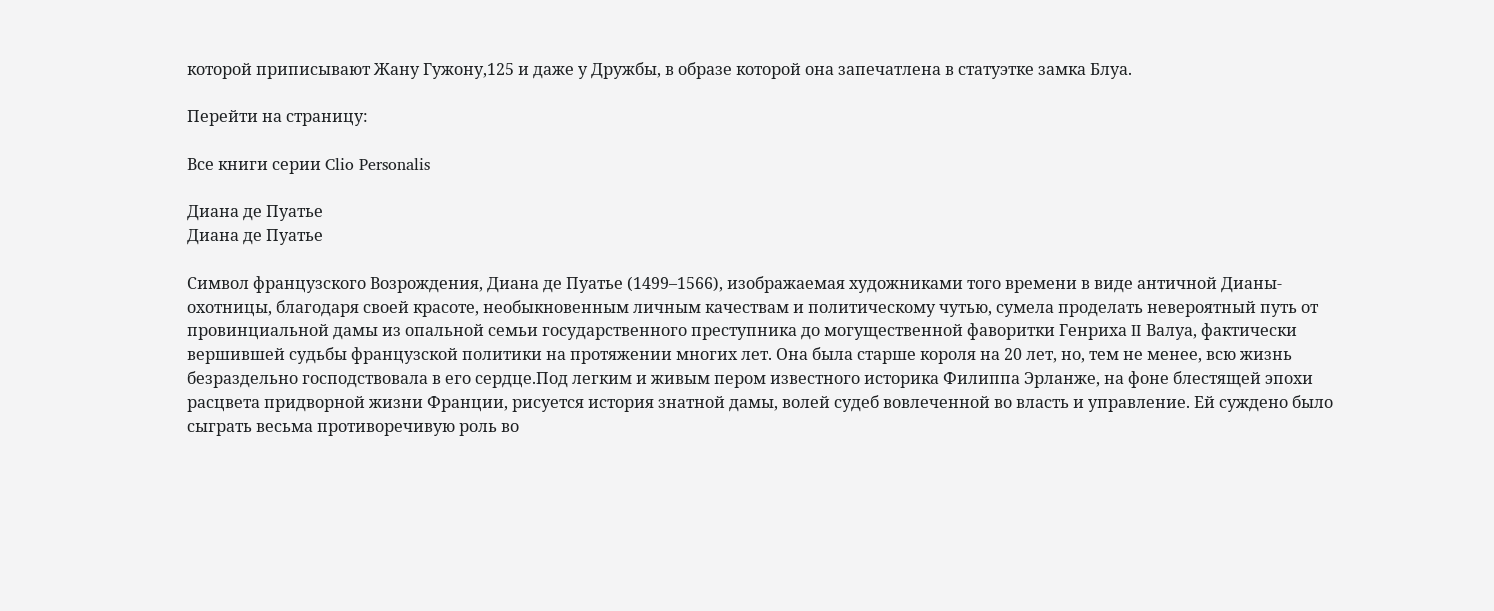которой приписывают Жану Гужону,125 и даже у Дружбы, в образе которой она запечатлена в статуэтке замка Блуа.

Перейти на страницу:

Все книги серии Clio Personalis

Диана де Пуатье
Диана де Пуатье

Символ французского Возрождения, Диана де Пуатье (1499–1566), изображаемая художниками того времени в виде античной Дианы-охотницы, благодаря своей красоте, необыкновенным личным качествам и политическому чутью, сумела проделать невероятный путь от провинциальной дамы из опальной семьи государственного преступника до могущественной фаворитки Генриха II Валуа, фактически вершившей судьбы французской политики на протяжении многих лет. Она была старше короля на 20 лет, но, тем не менее, всю жизнь безраздельно господствовала в его сердце.Под легким и живым пером известного историка Филиппа Эрланже, на фоне блестящей эпохи расцвета придворной жизни Франции, рисуется история знатной дамы, волей судеб вовлеченной во власть и управление. Ей суждено было сыграть весьма противоречивую роль во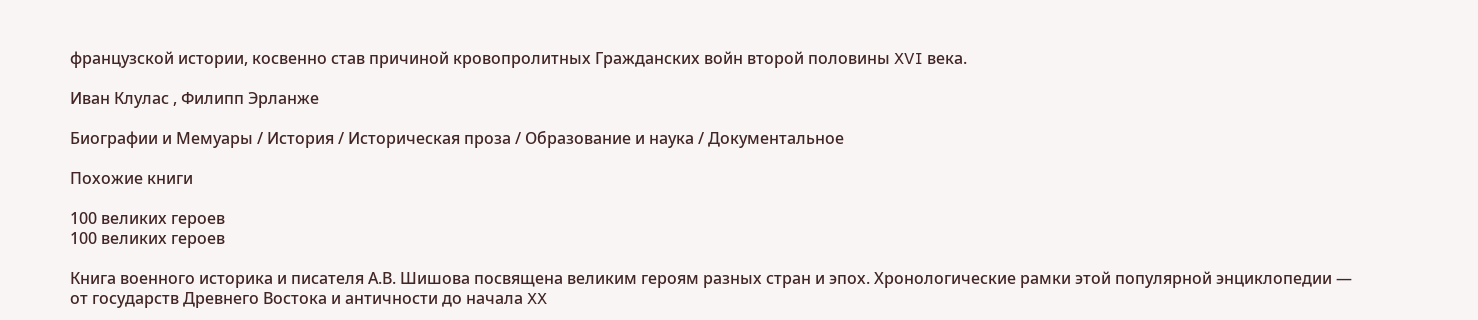французской истории, косвенно став причиной кровопролитных Гражданских войн второй половины XVI века.

Иван Клулас , Филипп Эрланже

Биографии и Мемуары / История / Историческая проза / Образование и наука / Документальное

Похожие книги

100 великих героев
100 великих героев

Книга военного историка и писателя А.В. Шишова посвящена великим героям разных стран и эпох. Хронологические рамки этой популярной энциклопедии — от государств Древнего Востока и античности до начала XX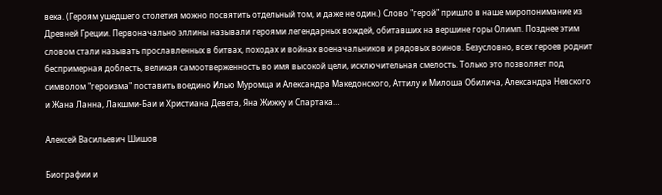века. (Героям ушедшего столетия можно посвятить отдельный том, и даже не один.) Слово "герой" пришло в наше миропонимание из Древней Греции. Первоначально эллины называли героями легендарных вождей, обитавших на вершине горы Олимп. Позднее этим словом стали называть прославленных в битвах, походах и войнах военачальников и рядовых воинов. Безусловно, всех героев роднит беспримерная доблесть, великая самоотверженность во имя высокой цели, исключительная смелость. Только это позволяет под символом "героизма" поставить воедино Илью Муромца и Александра Македонского, Аттилу и Милоша Обилича, Александра Невского и Жана Ланна, Лакшми-Баи и Христиана Девета, Яна Жижку и Спартака…

Алексей Васильевич Шишов

Биографии и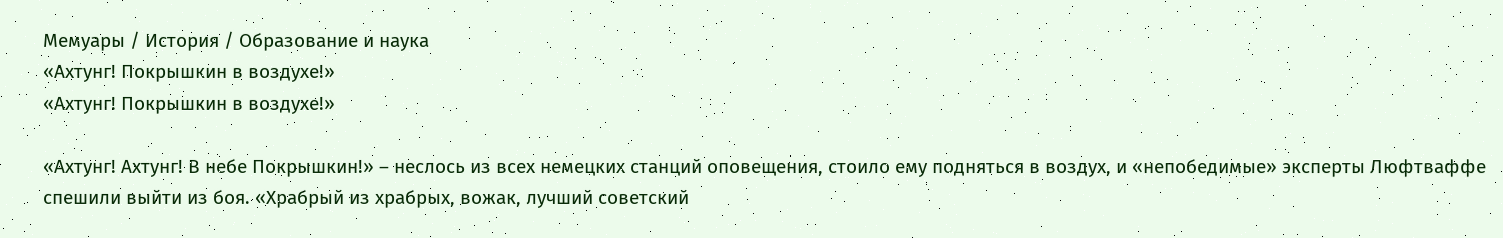Мемуары / История / Образование и наука
«Ахтунг! Покрышкин в воздухе!»
«Ахтунг! Покрышкин в воздухе!»

«Ахтунг! Ахтунг! В небе Покрышкин!» – неслось из всех немецких станций оповещения, стоило ему подняться в воздух, и «непобедимые» эксперты Люфтваффе спешили выйти из боя. «Храбрый из храбрых, вожак, лучший советский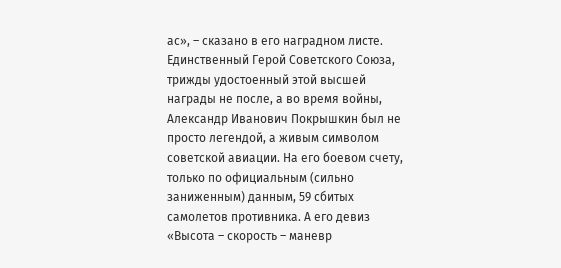ас», – сказано в его наградном листе. Единственный Герой Советского Союза, трижды удостоенный этой высшей награды не после, а во время войны, Александр Иванович Покрышкин был не просто легендой, а живым символом советской авиации. На его боевом счету, только по официальным (сильно заниженным) данным, 59 сбитых самолетов противника. А его девиз «Высота – скорость – маневр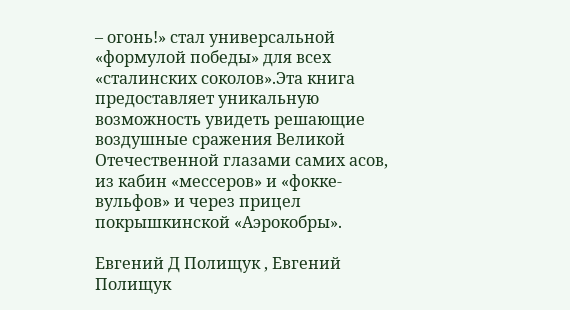– огонь!» стал универсальной «формулой победы» для всех «сталинских соколов».Эта книга предоставляет уникальную возможность увидеть решающие воздушные сражения Великой Отечественной глазами самих асов, из кабин «мессеров» и «фокке-вульфов» и через прицел покрышкинской «Аэрокобры».

Евгений Д Полищук , Евгений Полищук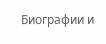Биографии и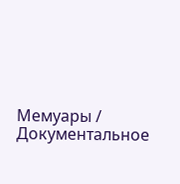Мемуары / Документальное